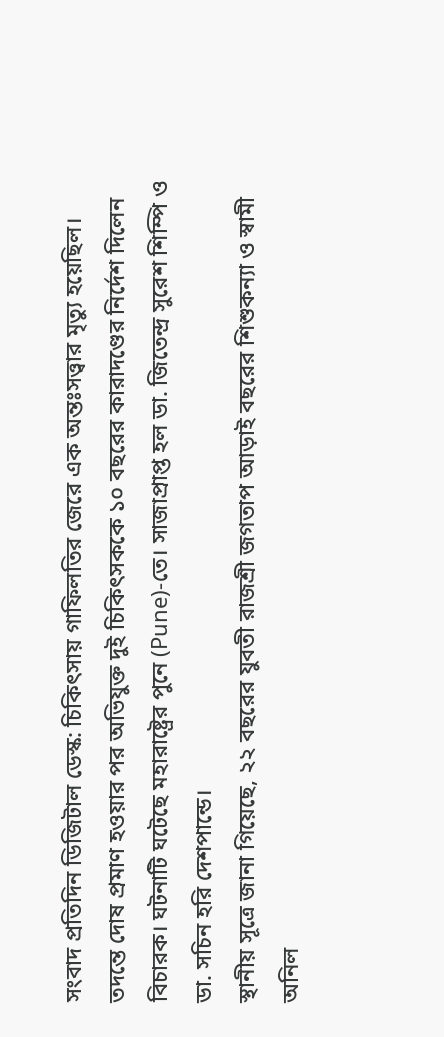সংবাদ প্রতিদিন ডিজিটাল ডেস্ক: চিকিৎসায় গাফিলতির জেরে এক অন্তঃসত্ত্বার মৃত্যু হয়েছিল। তদন্তে দোষ প্রমাণ হওয়ার পর অভিযুক্ত দুই চিকিৎসককে ১০ বছরের কারাদণ্ডের নির্দেশ দিলেন বিচারক। ঘটনাটি ঘটেছে মহারাষ্ট্রের পুনে (Pune)-তে। সাজাপ্রাপ্ত হল ডা. জিতেন্দ্র সুরেশ শিম্পি ও ডা. সচিন হরি দেশপান্ডে।
স্থানীয় সূত্রে জানা গিয়েছে, ২২ বছরের যুবতী রাজশ্রী জগতাপ আড়াই বছরের শিশুকন্যা ও স্বামী অনিল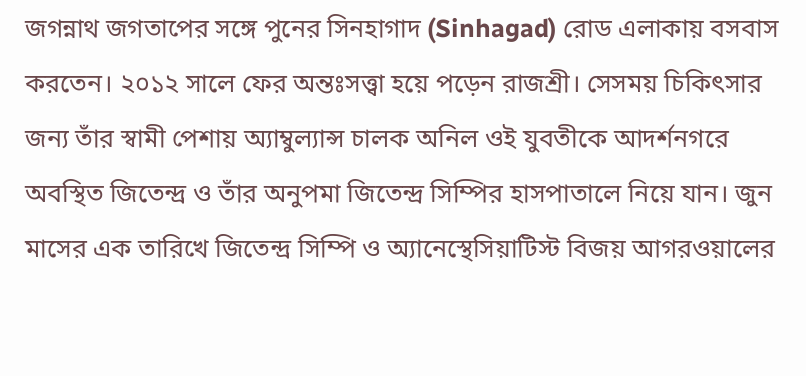জগন্নাথ জগতাপের সঙ্গে পুনের সিনহাগাদ (Sinhagad) রোড এলাকায় বসবাস করতেন। ২০১২ সালে ফের অন্তঃসত্ত্বা হয়ে পড়েন রাজশ্রী। সেসময় চিকিৎসার জন্য তাঁর স্বামী পেশায় অ্যাম্বুল্যান্স চালক অনিল ওই যুবতীকে আদর্শনগরে অবস্থিত জিতেন্দ্র ও তাঁর অনুপমা জিতেন্দ্র সিম্পির হাসপাতালে নিয়ে যান। জুন মাসের এক তারিখে জিতেন্দ্র সিম্পি ও অ্যানেস্থেসিয়াটিস্ট বিজয় আগরওয়ালের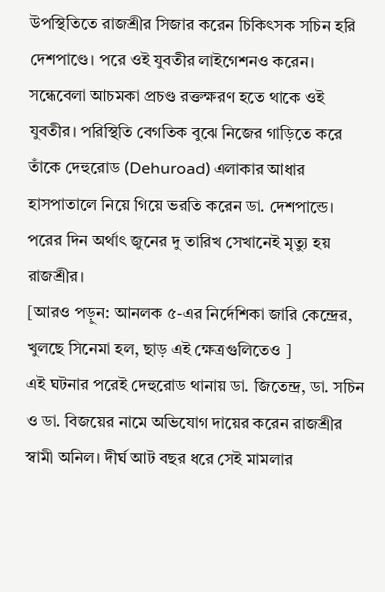উপস্থিতিতে রাজশ্রীর সিজার করেন চিকিৎসক সচিন হরি দেশপাণ্ডে। পরে ওই যুবতীর লাইগেশনও করেন। সন্ধেবেলা আচমকা প্রচণ্ড রক্তক্ষরণ হতে থাকে ওই যুবতীর। পরিস্থিতি বেগতিক বুঝে নিজের গাড়িতে করে তাঁকে দেহুরোড (Dehuroad) এলাকার আধার হাসপাতালে নিয়ে গিয়ে ভরতি করেন ডা. দেশপান্ডে। পরের দিন অর্থাৎ জুনের দু তারিখ সেখানেই মৃত্যু হয় রাজশ্রীর।
[আরও পড়ুন: আনলক ৫-এর নির্দেশিকা জারি কেন্দ্রের, খুলছে সিনেমা হল, ছাড় এই ক্ষেত্রগুলিতেও ]
এই ঘটনার পরেই দেহুরোড থানায় ডা. জিতেন্দ্র, ডা. সচিন ও ডা. বিজয়ের নামে অভিযোগ দায়ের করেন রাজশ্রীর স্বামী অনিল। দীর্ঘ আট বছর ধরে সেই মামলার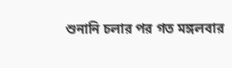শুনানি চলার পর গত মঙ্গলবার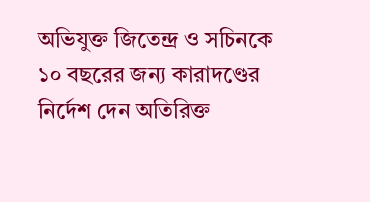অভিযুক্ত জিতেন্দ্র ও সচিনকে ১০ বছরের জন্য কারাদণ্ডের নির্দেশ দেন অতিরিক্ত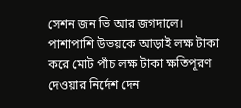সেশন জন ভি আর জগদালে। পাশাপাশি উভয়কে আড়াই লক্ষ টাকা করে মোট পাঁচ লক্ষ টাকা ক্ষতিপূরণ দেওয়ার নির্দেশ দেন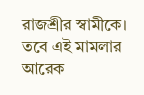রাজশ্রীর স্বামীকে। তবে এই মামলার আরেক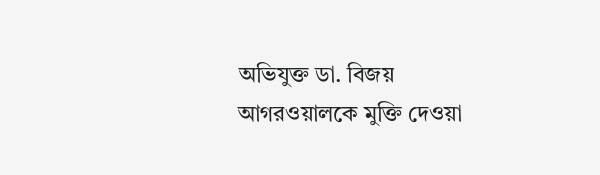অভিযুক্ত ডা. বিজয় আগরওয়ালকে মুক্তি দেওয়া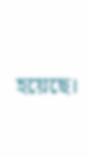হয়েছে।